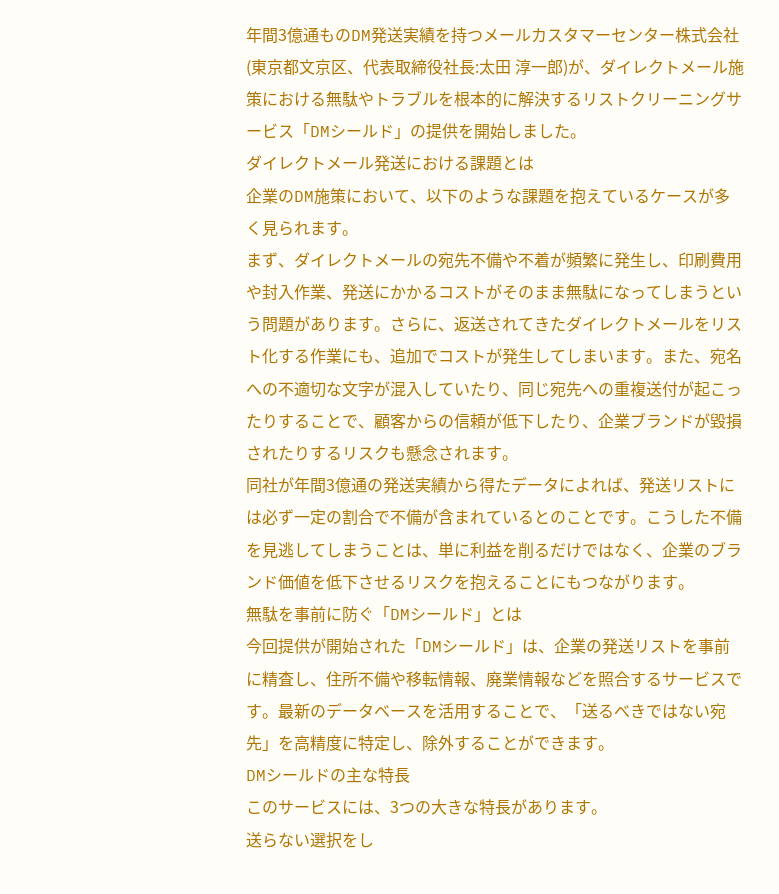年間3億通ものDM発送実績を持つメールカスタマーセンター株式会社(東京都文京区、代表取締役社長:太田 淳一郎)が、ダイレクトメール施策における無駄やトラブルを根本的に解決するリストクリーニングサービス「DMシールド」の提供を開始しました。
ダイレクトメール発送における課題とは
企業のDM施策において、以下のような課題を抱えているケースが多く見られます。
まず、ダイレクトメールの宛先不備や不着が頻繁に発生し、印刷費用や封入作業、発送にかかるコストがそのまま無駄になってしまうという問題があります。さらに、返送されてきたダイレクトメールをリスト化する作業にも、追加でコストが発生してしまいます。また、宛名への不適切な文字が混入していたり、同じ宛先への重複送付が起こったりすることで、顧客からの信頼が低下したり、企業ブランドが毀損されたりするリスクも懸念されます。
同社が年間3億通の発送実績から得たデータによれば、発送リストには必ず一定の割合で不備が含まれているとのことです。こうした不備を見逃してしまうことは、単に利益を削るだけではなく、企業のブランド価値を低下させるリスクを抱えることにもつながります。
無駄を事前に防ぐ「DMシールド」とは
今回提供が開始された「DMシールド」は、企業の発送リストを事前に精査し、住所不備や移転情報、廃業情報などを照合するサービスです。最新のデータベースを活用することで、「送るべきではない宛先」を高精度に特定し、除外することができます。
DMシールドの主な特長
このサービスには、3つの大きな特長があります。
送らない選択をし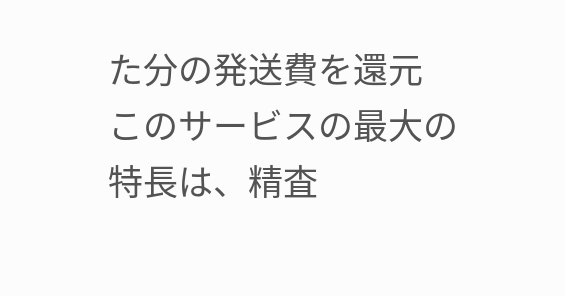た分の発送費を還元
このサービスの最大の特長は、精査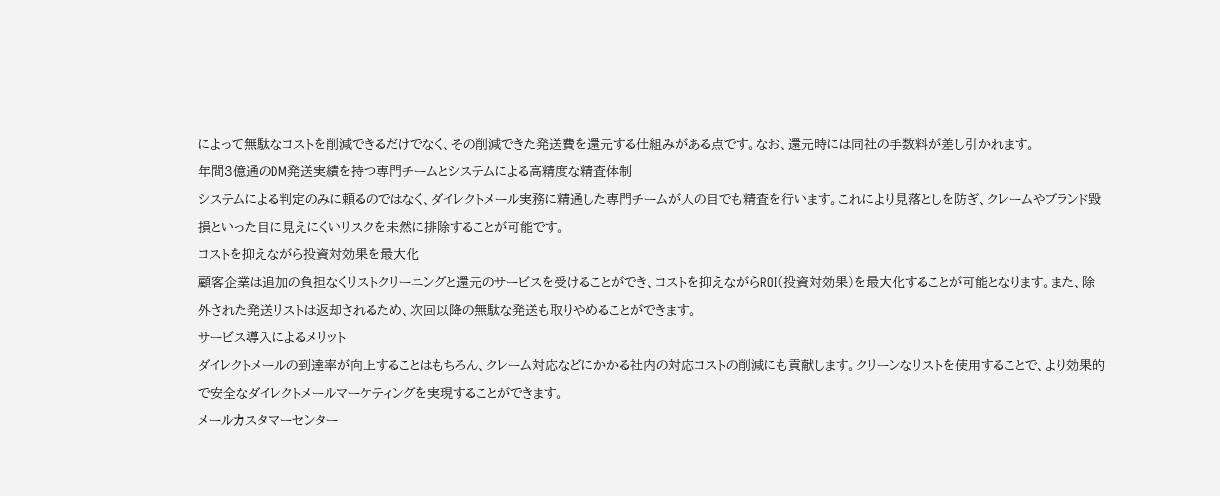によって無駄なコストを削減できるだけでなく、その削減できた発送費を還元する仕組みがある点です。なお、還元時には同社の手数料が差し引かれます。
年間3億通のDM発送実績を持つ専門チームとシステムによる高精度な精査体制
システムによる判定のみに頼るのではなく、ダイレクトメール実務に精通した専門チームが人の目でも精査を行います。これにより見落としを防ぎ、クレームやブランド毀損といった目に見えにくいリスクを未然に排除することが可能です。
コストを抑えながら投資対効果を最大化
顧客企業は追加の負担なくリストクリーニングと還元のサービスを受けることができ、コストを抑えながらROI(投資対効果)を最大化することが可能となります。また、除外された発送リストは返却されるため、次回以降の無駄な発送も取りやめることができます。
サービス導入によるメリット
ダイレクトメールの到達率が向上することはもちろん、クレーム対応などにかかる社内の対応コストの削減にも貢献します。クリーンなリストを使用することで、より効果的で安全なダイレクトメールマーケティングを実現することができます。
メールカスタマーセンター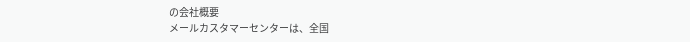の会社概要
メールカスタマーセンターは、全国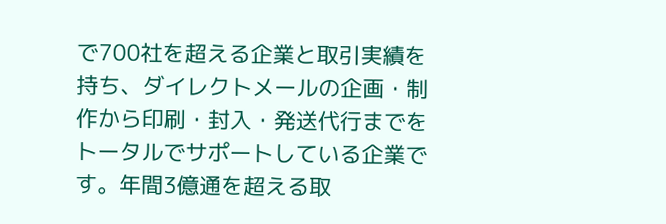で700社を超える企業と取引実績を持ち、ダイレクトメールの企画・制作から印刷・封入・発送代行までをトータルでサポートしている企業です。年間3億通を超える取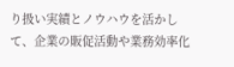り扱い実績とノウハウを活かして、企業の販促活動や業務効率化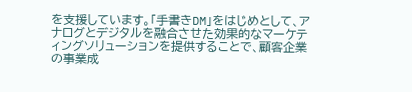を支援しています。「手書きDM」をはじめとして、アナログとデジタルを融合させた効果的なマーケティングソリューションを提供することで、顧客企業の事業成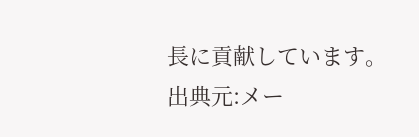長に貢献しています。
出典元:メー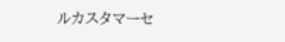ルカスタマーセ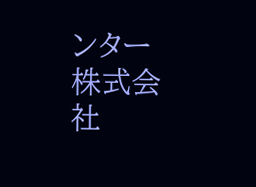ンター株式会社